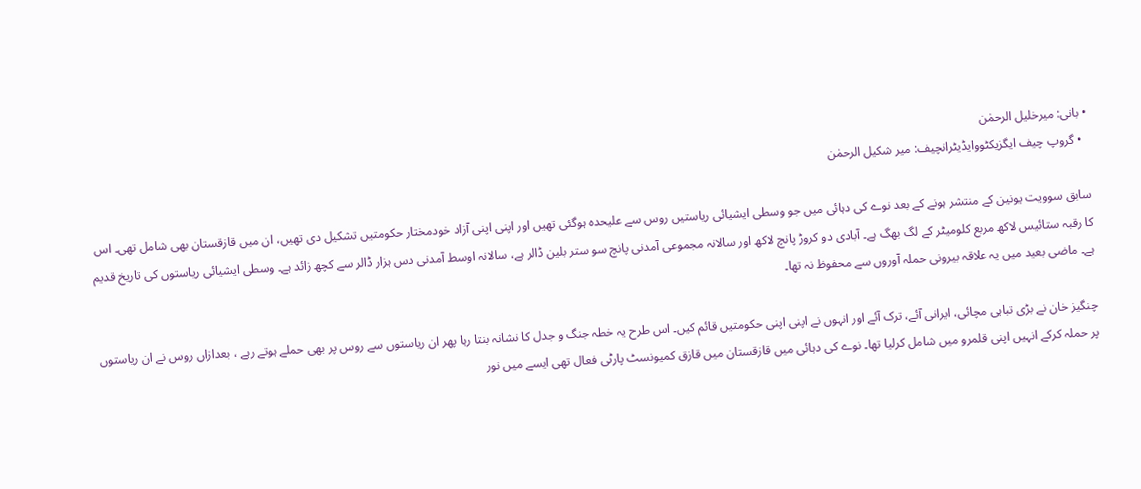• بانی: میرخلیل الرحمٰن
  • گروپ چیف ایگزیکٹووایڈیٹرانچیف: میر شکیل الرحمٰن

سابق سوویت یونین کے منتشر ہونے کے بعد نوے کی دہائی میں جو وسطی ایشیائی ریاستیں روس سے علیحدہ ہوگئی تھیں اور اپنی اپنی آزاد خودمختار حکومتیں تشکیل دی تھیں، ان میں قازقستان بھی شامل تھی۔ اس کا رقبہ ستائیس لاکھ مربع کلومیٹر کے لگ بھگ ہے۔ آبادی دو کروڑ پانچ لاکھ اور سالانہ مجموعی آمدنی پانچ سو ستر بلین ڈالر ہے، سالانہ اوسط آمدنی دس ہزار ڈالر سے کچھ زائد ہے۔ وسطی ایشیائی ریاستوں کی تاریخ قدیم ہے۔ ماضی بعید میں یہ علاقہ بیرونی حملہ آوروں سے محفوظ نہ تھا۔

چنگیز خان نے بڑی تباہی مچائی، ایرانی آئے، ترک آئے اور انہوں نے اپنی اپنی حکومتیں قائم کیں۔ اس طرح یہ خطہ جنگ و جدل کا نشانہ بنتا رہا پھر ان ریاستوں سے روس پر بھی حملے ہوتے رہے ، بعدازاں روس نے ان ریاستوں پر حملہ کرکے انہیں اپنی قلمرو میں شامل کرلیا تھا۔ نوے کی دہائی میں قازقستان میں قازق کمیونسٹ پارٹی فعال تھی ایسے میں نور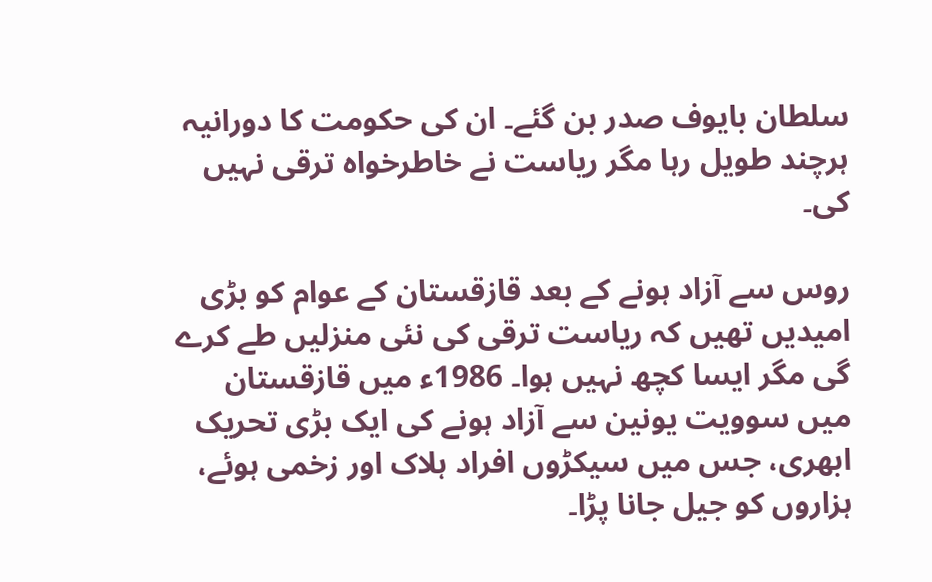سلطان بایوف صدر بن گئے۔ ان کی حکومت کا دورانیہ ہرچند طویل رہا مگر ریاست نے خاطرخواہ ترقی نہیں کی۔

روس سے آزاد ہونے کے بعد قازقستان کے عوام کو بڑی امیدیں تھیں کہ ریاست ترقی کی نئی منزلیں طے کرے گی مگر ایسا کچھ نہیں ہوا۔ 1986ء میں قازقستان میں سوویت یونین سے آزاد ہونے کی ایک بڑی تحریک ابھری، جس میں سیکڑوں افراد ہلاک اور زخمی ہوئے، ہزاروں کو جیل جانا پڑا۔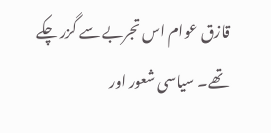قازق عوام اس تجربے سے گزر چکے تھے۔ سیاسی شعور اور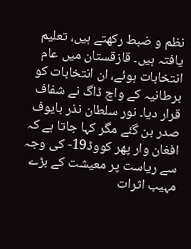نظم و ضبط رکھتے ہیں، تعلیم یافتہ ہیں۔ قازقستان میں عام انتخابات ہوئے، ان انتخابات کو برطانیہ کے واچ ڈاگ نے شفاف قرار دیا۔ نور سلطان نذر بایوف صدر بن گئے مگر کہا جاتا ہے کہ افغان وار پھر کووڈ19- کی وجہ سے ریاست پر معیشت کے بڑے مہیب اثرات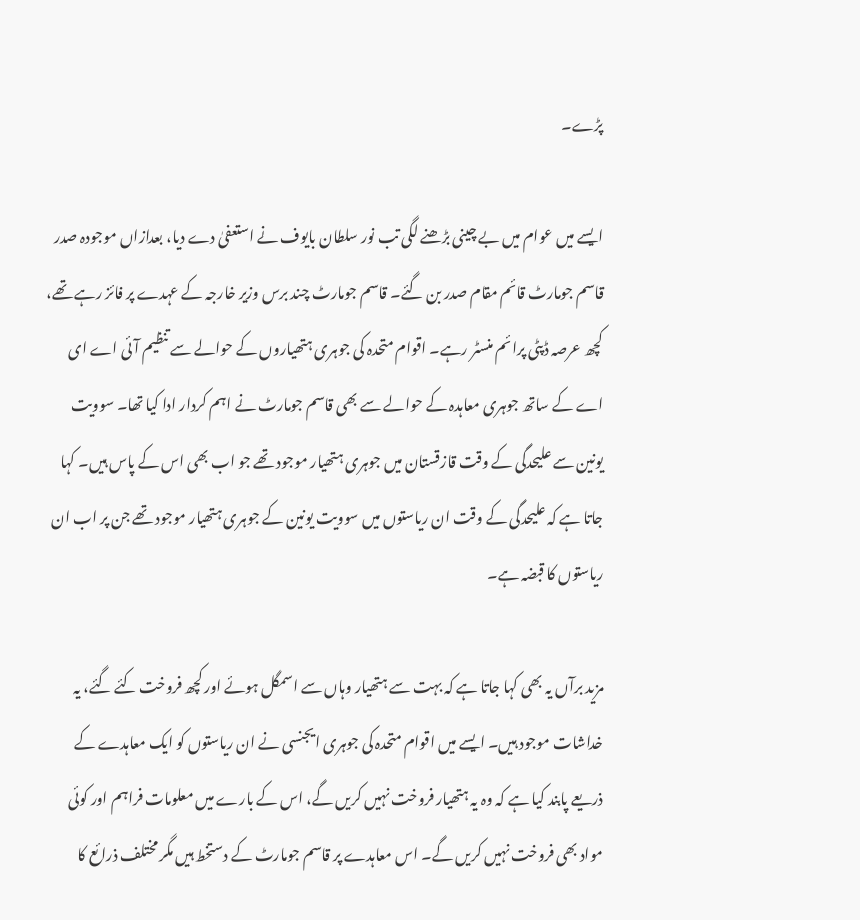پڑے۔

ایسے میں عوام میں بے چینی بڑھنے لگی تب نور سلطان بایوف نے استعفیٰ دے دیا، بعدازاں موجودہ صدر قاسم جومارٹ قائم مقام صدر بن گئے۔ قاسم جومارٹ چند برس وزیر خارجہ کے عہدے پر فائز رہے تھے، کچھ عرصہ ڈپٹی پرائم منسٹر رہے۔ اقوام متحدہ کی جوہری ہتھیاروں کے حوالے سے تنظیم آئی اے ای اے کے ساتھ جوہری معاہدہ کے حوالے سے بھی قاسم جومارٹ نے اہم کردار ادا کیا تھا۔ سوویت یونین سے علیحدگی کے وقت قازقستان میں جوہری ہتھیار موجود تھے جو اب بھی اس کے پاس ہیں۔ کہا جاتا ہے کہ علیحدگی کے وقت ان ریاستوں میں سوویت یونین کے جوہری ہتھیار موجود تھے جن پر اب ان ریاستوں کا قبضہ ہے۔

مزید برآں یہ بھی کہا جاتا ہے کہ بہت سے ہتھیار وہاں سے اسمگل ہوئے اور کچھ فروخت کئے گئے، یہ خداشات موجود ہیں۔ ایسے میں اقوام متحدہ کی جوہری ایجنسی نے ان ریاستوں کو ایک معاہدے کے ذریعے پابند کیا ہے کہ وہ یہ ہتھیار فروخت نہیں کریں گے، اس کے بارے میں معلومات فراہم اور کوئی مواد بھی فروخت نہیں کریں گے۔ اس معاہدے پر قاسم جومارٹ کے دستخط ہیں مگر مختلف ذرائع کا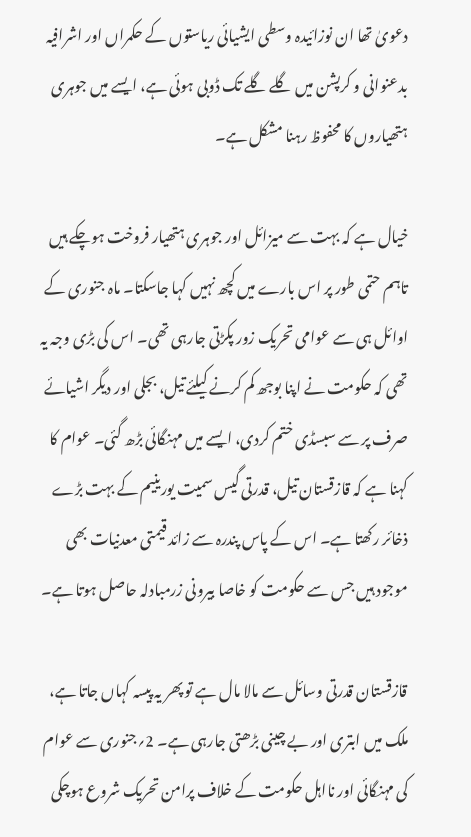دعویٰ تھا ان نوزائیدہ وسطی ایشیائی ریاستوں کے حکمراں اور اشرافیہ بدعنوانی و کرپشن میں گلے گلے تک ڈوبی ہوئی ہے، ایسے میں جوہری ہتھیاروں کا محفوظ رہنا مشکل ہے۔

خیال ہے کہ بہت سے میزائل اور جوہری ہتھیار فروخت ہوچکے ہیں تاہم حتمی طور پر اس بارے میں کچھ نہیں کہا جاسکتا۔ ماہ جنوری کے اوائل ہی سے عوامی تحریک زور پکڑتی جارہی تھی۔ اس کی بڑی وجہ یہ تھی کہ حکومت نے اپنا بوجھ کم کرنے کیلئے تیل، بجلی اور دیگر اشیائے صرف پر سے سبسڈی ختم کردی، ایسے میں مہنگائی بڑھ گئی۔ عوام کا کہنا ہے کہ قازقستان تیل، قدرتی گیس سمیت یورینیم کے بہت بڑے ذخائر رکھتا ہے۔ اس کے پاس پندرہ سے زائد قیمتی معدنیات بھی موجود ہیں جس سے حکومت کو خاصا بیرونی زرمبادلہ حاصل ہوتا ہے۔

قازقستان قدرتی وسائل سے مالا مال ہے تو پھر یہ پیسہ کہاں جاتا ہے، ملک میں ابتری اور بے چینی بڑھتی جارہی ہے۔ 2؍جنوری سے عوام کی مہنگائی اور نااہل حکومت کے خلاف پرامن تحریک شروع ہوچکی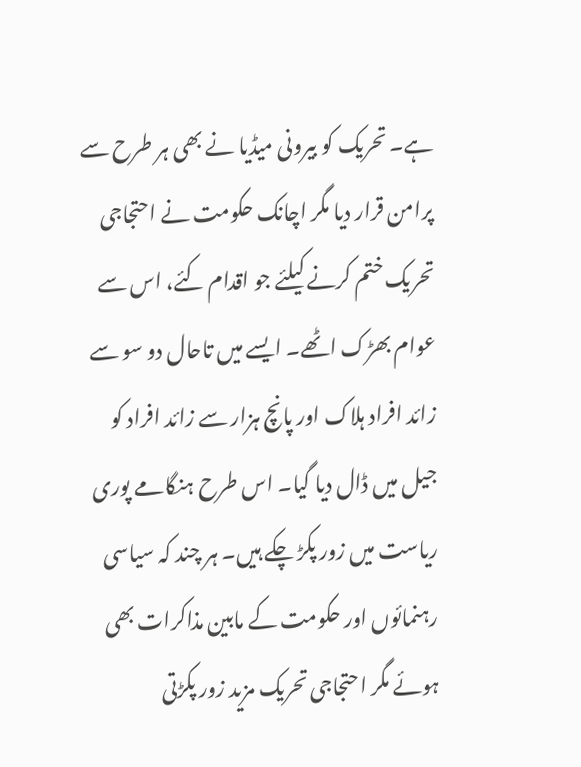ہے۔ تحریک کو بیرونی میڈیا نے بھی ہر طرح سے پرامن قرار دیا مگر اچانک حکومت نے احتجاجی تحریک ختم کرنے کیلئے جو اقدام کئے، اس سے عوام بھڑک اٹھے۔ ایسے میں تاحال دو سو سے زائد افراد ہلاک اور پانچ ہزار سے زائد افراد کو جیل میں ڈال دیا گیا۔ اس طرح ہنگامے پوری ریاست میں زور پکڑ چکے ہیں۔ ہر چند کہ سیاسی رہنمائوں اور حکومت کے مابین مذاکرات بھی ہوئے مگر احتجاجی تحریک مزید زور پکڑتی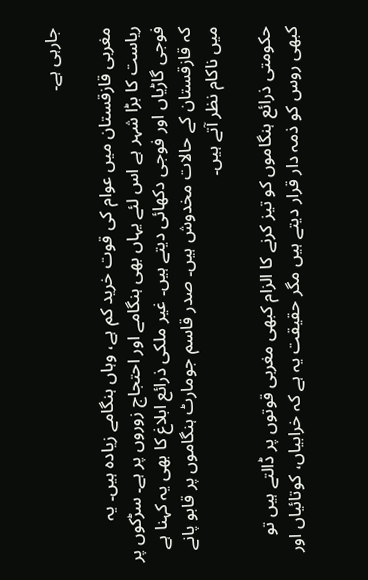جارہی ہے۔

مغربی قازقستان میں عوام کی قوت خرید کم ہے، وہاں ہنگامے زیادہ ہیں۔ یہ ریاست کا بڑا شہر ہے اس لئے یہاں بھی ہنگامے اور احتجاج زوروں پر ہے۔ سڑکوں پر فوجی گاڑیاں اور فوجی دکھائی دیتے ہیں۔ غیر ملکی ذرائع ابلاغ کا بھی یہ کہنا ہے کہ قازقستان کے حالات مخدوش ہیں۔ صدر قاسم جومارٹ ہنگاموں پر قابو پانے میں ناکام نظر آتے ہیں۔

حکومتی ذرائع ہنگاموں کو تیز کرنے کا الزام کبھی مغربی قوتوں پر ڈالتے ہیں تو کبھی روس کو ذمہ دار قرار دیتے ہیں مگر حقیقت یہ ہے کہ خرابیاں، کوتائیاں اور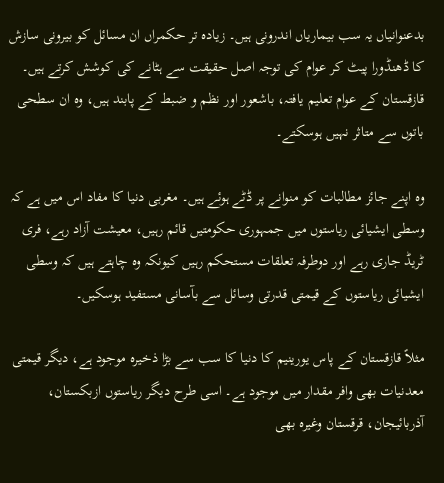بدعنوانیاں یہ سب بیماریاں اندرونی ہیں۔ زیادہ تر حکمراں ان مسائل کو بیرونی سازش کا ڈھنڈورا پیٹ کر عوام کی توجہ اصل حقیقت سے ہٹانے کی کوشش کرتے ہیں۔ قازقستان کے عوام تعلیم یافتہ، باشعور اور نظم و ضبط کے پابند ہیں، وہ ان سطحی باتوں سے متاثر نہیں ہوسکتے۔

وہ اپنے جائز مطالبات کو منوانے پر ڈٹے ہوئے ہیں۔ مغربی دنیا کا مفاد اس میں ہے کہ وسطی ایشیائی ریاستوں میں جمہوری حکومتیں قائم رہیں، معیشت آزاد رہے، فری ٹریڈ جاری رہے اور دوطرفہ تعلقات مستحکم رہیں کیونکہ وہ چاہتے ہیں کہ وسطی ایشیائی ریاستوں کے قیمتی قدرتی وسائل سے بآسانی مستفید ہوسکیں۔

مثلاً قازقستان کے پاس یورینیم کا دنیا کا سب سے بڑا ذخیرہ موجود ہے، دیگر قیمتی معدنیات بھی وافر مقدار میں موجود ہے۔ اسی طرح دیگر ریاستوں ازبکستان، آذربائیجان، قرقستان وغیرہ بھی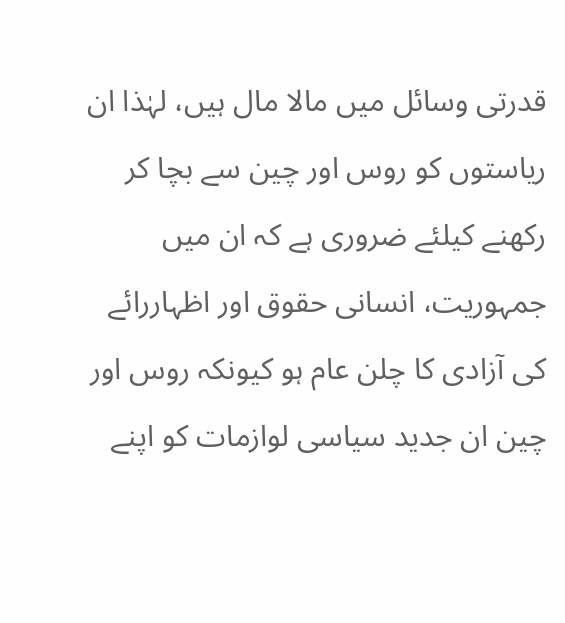قدرتی وسائل میں مالا مال ہیں، لہٰذا ان ریاستوں کو روس اور چین سے بچا کر رکھنے کیلئے ضروری ہے کہ ان میں جمہوریت، انسانی حقوق اور اظہاررائے کی آزادی کا چلن عام ہو کیونکہ روس اور چین ان جدید سیاسی لوازمات کو اپنے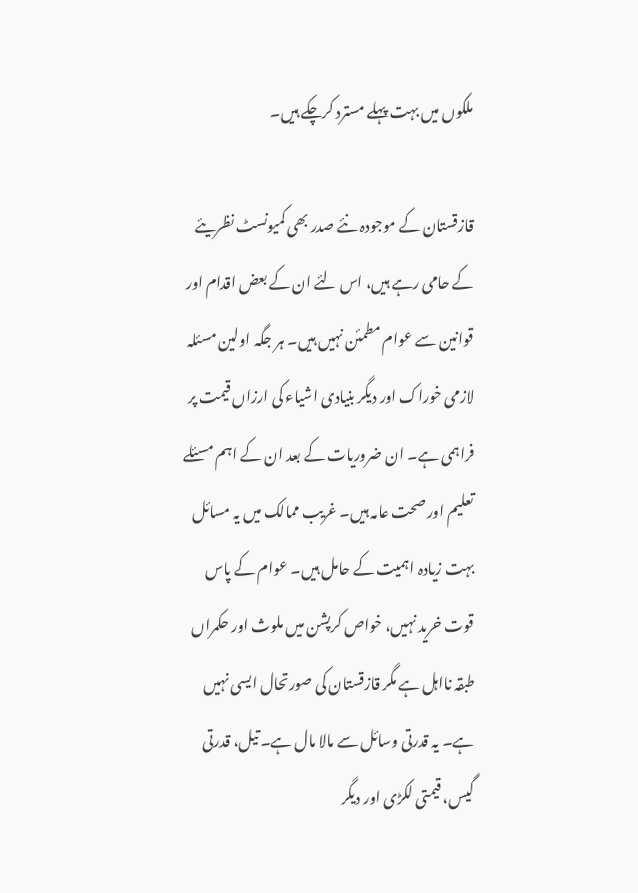ملکوں میں بہت پہلے مسترد کرچکے ہیں۔

قازقستان کے موجودہ نئے صدر بھی کمیونسٹ نظریئے کے حامی رہے ہیں، اس لئے ان کے بعض اقدام اور قوانین سے عوام مطمئن نہیں ہیں۔ ہر جگہ اولین مسئلہ لازمی خوراک اور دیگر بنیادی اشیاء کی ارزاں قیمت پر فراہمی ہے۔ ان ضروریات کے بعد ان کے اہم مسئلے تعلیم اور صحت عامہ ہیں۔ غریب ممالک میں یہ مسائل بہت زیادہ اہمیت کے حامل ہیں۔ عوام کے پاس قوت خرید نہیں، خواص کرپشن میں ملوث اور حکمراں طبقہ نااہل ہے مگر قازقستان کی صورتحال ایسی نہیں ہے۔ یہ قدرتی وسائل سے مالا مال ہے۔ تیل، قدرتی گیس، قیمتی لکڑی اور دیگر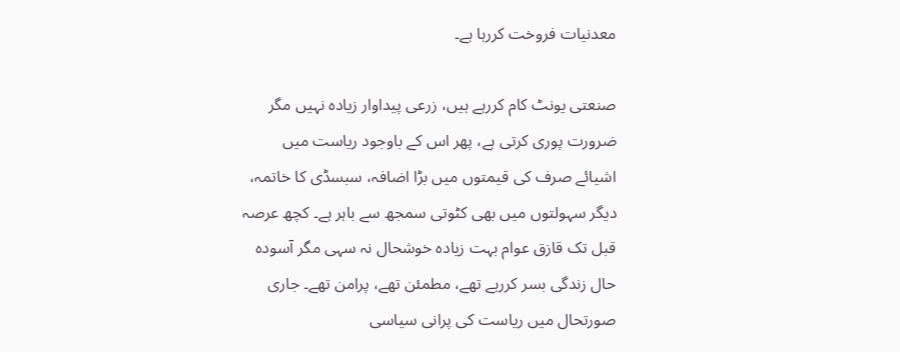معدنیات فروخت کررہا ہے۔

صنعتی یونٹ کام کررہے ہیں، زرعی پیداوار زیادہ نہیں مگر ضرورت پوری کرتی ہے، پھر اس کے باوجود ریاست میں اشیائے صرف کی قیمتوں میں بڑا اضافہ، سبسڈی کا خاتمہ، دیگر سہولتوں میں بھی کٹوتی سمجھ سے باہر ہے۔ کچھ عرصہ قبل تک قازق عوام بہت زیادہ خوشحال نہ سہی مگر آسودہ حال زندگی بسر کررہے تھے، مطمئن تھے، پرامن تھے۔ جاری صورتحال میں ریاست کی پرانی سیاسی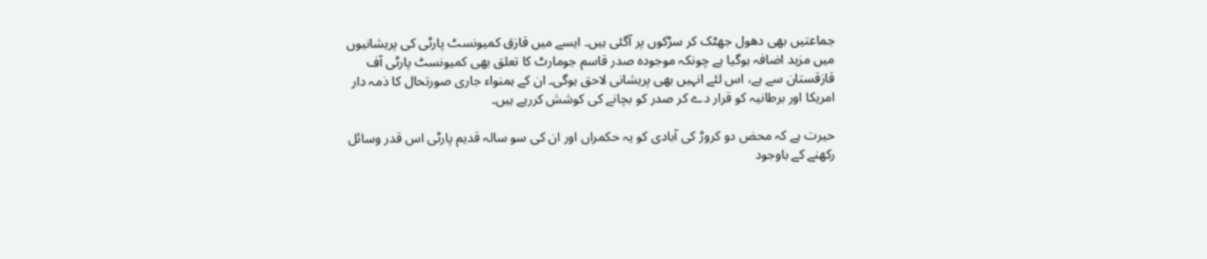جماعتیں بھی دھول جھٹک کر سڑکوں پر آگئی ہیں۔ ایسے میں قازق کمیونسٹ پارٹی کی پریشانیوں میں مزید اضافہ ہوگیا ہے چونکہ موجودہ صدر قاسم جومارٹ کا تعلق بھی کمیونسٹ پارٹی آف قازقستان سے ہے، اس لئے انہیں بھی پریشانی لاحق ہوگی۔ ان کے ہمنواء جاری صورتحال کا ذمہ دار امریکا اور برطانیہ کو قرار دے کر صدر کو بچانے کی کوشش کررہے ہیں۔

حیرت ہے کہ محض دو کروڑ کی آبادی کو یہ حکمراں اور ان کی سو سالہ قدیم پارٹی اس قدر وسائل رکھنے کے باوجود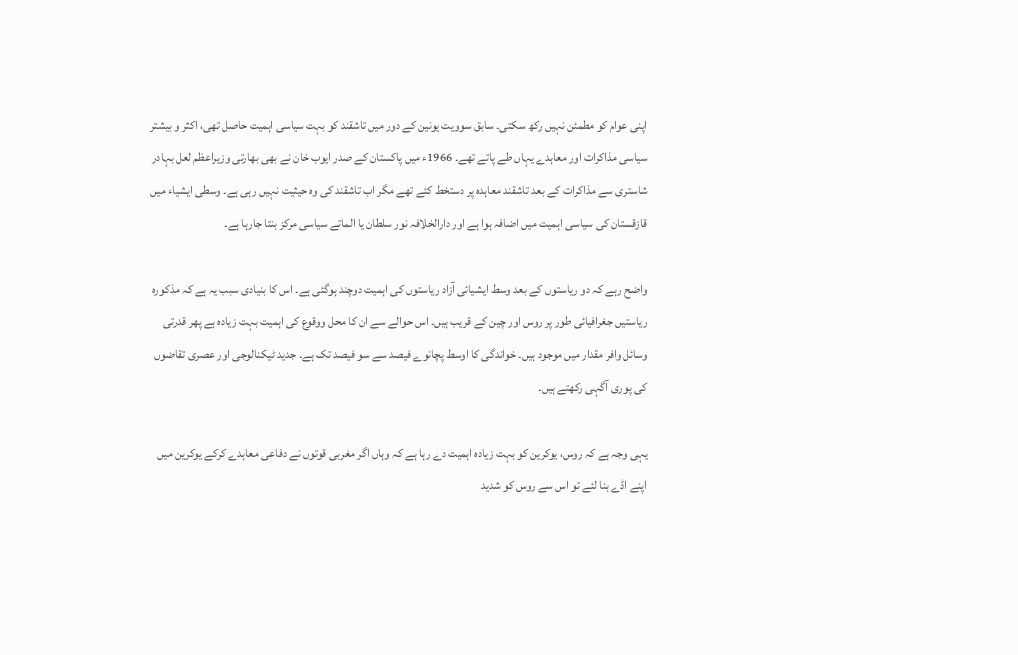اپنی عوام کو مطمئن نہیں رکھ سکتی۔ سابق سوویت یونین کے دور میں تاشقند کو بہت سیاسی اہمیت حاصل تھی، اکثر و بیشتر سیاسی مذاکرات اور معاہدے یہاں طے پاتے تھے۔ 1966ء میں پاکستان کے صدر ایوب خان نے بھی بھارتی وزیراعظم لعل بہادر شاستری سے مذاکرات کے بعد تاشقند معاہدہ پر دستخط کئے تھے مگر اب تاشقند کی وہ حیثیت نہیں رہی ہے۔ وسطی ایشیاء میں قازقستان کی سیاسی اہمیت میں اضافہ ہوا ہے اور دارالخلافہ نور سلطان یا الماتے سیاسی مرکز بنتا جارہا ہے۔

واضح رہے کہ دو ریاستوں کے بعد وسط ایشیائی آزاد ریاستوں کی اہمیت دوچند ہوگئی ہے۔ اس کا بنیادی سبب یہ ہے کہ مذکورہ ریاستیں جغرافیائی طور پر روس اور چین کے قریب ہیں۔ اس حوالے سے ان کا محل ووقوع کی اہمیت بہت زیادہ ہے پھر قدرتی وسائل وافر مقدار میں موجود ہیں۔ خواندگی کا اوسط پچانوے فیصد سے سو فیصد تک ہے۔ جدید ٹیکنالوجی اور عصری تقاضوں کی پوری آگہی رکھتے ہیں۔

یہی وجہ ہے کہ روس، یوکرین کو بہت زیادہ اہمیت دے رہا ہے کہ وہاں اگر مغربی قوتوں نے دفاعی معاہدے کرکے یوکرین میں اپنے اڈے بنا لئے تو اس سے روس کو شدید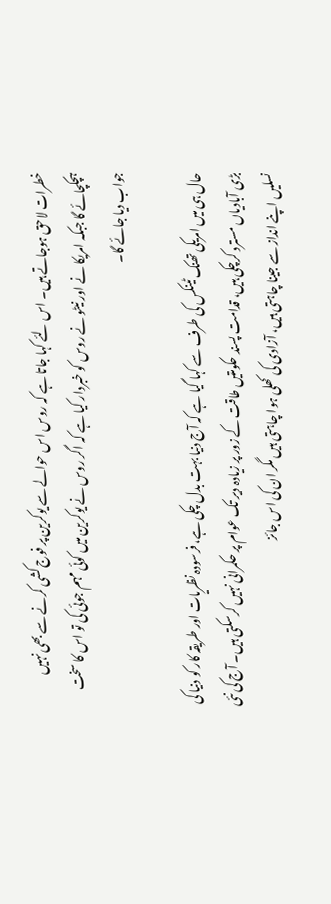خطرات لاحق ہوجاتے ہیں۔ اس لئے کہا جاتا ہے کہ روس اس حوالے سے یوکرین پر فوج کشی کرنے سے بھی نہیں ہچکچائے گا جبکہ امریکا نے اور نیٹو نے روس کو خبردار کیا ہے کہ اگر روس نے یوکرین میں کوئی مہم جوئی کی تو اس کا سخت جواب دیا جائے گا۔

حال ہی میں امریکی تھنک ٹینکس کی طرف سے کہا گیا ہے کہ آج دنیا بہت بدل چکی ہے، فرسودہ نظریات اور طریقہ کار کو دنیا کی بڑی آبادیاں مسترد کرچکی ہیں، قدامت پسند حکومتیں طاقت کے زور پر زیادہ دیر تک عوام پر حکمرانی نہیں کرسکتی ہیں۔ آج کی نئی نسلیں اپنے انداز سے جینا چاہتی ہیں، آزادی کی کھلی ہوا چاہتی ہیں مگر ان کی اس جائز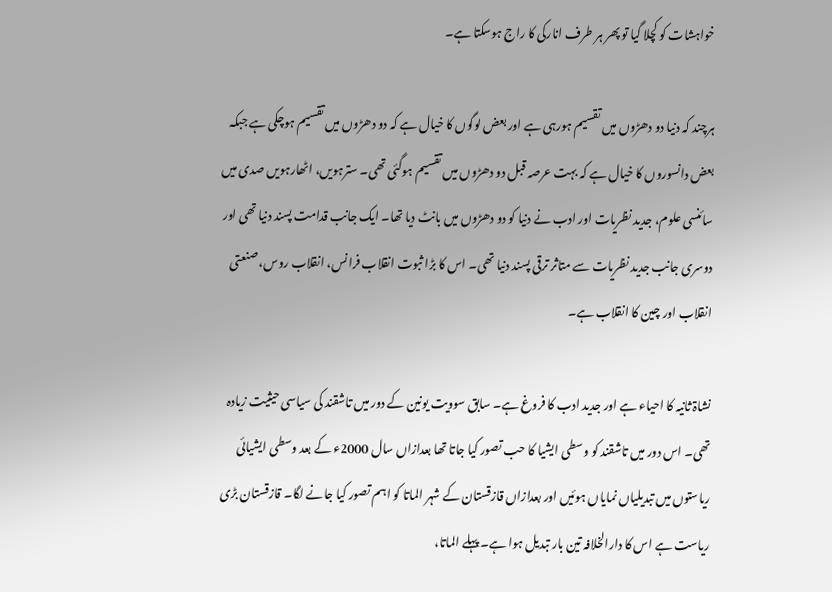خواہشات کو کچلا گیا تو پھر ہر طرف انارکی کا راج ہوسکتا ہے۔

ہرچند کہ دنیا دو دھڑوں میں تقسیم ہورہی ہے اور بعض لوگوں کا خیال ہے کہ دو دھڑوں میں تقسیم ہوچکی ہے جبکہ بعض دانسوروں کا خیال ہے کہ بہت عرصہ قبل دو دھڑوں میں تقسیم ہوگئی تھی۔ سترہویں، اٹھارہویں صدی میں سائنسی علوم، جدید نظریات اور ادب نے دنیا کو دو دھڑوں میں بانٹ دیا تھا۔ ایک جانب قدامت پسند دنیا تھی اور دوسری جانب جدید نظریات سے متاثر ترقی پسند دنیا تھی۔ اس کا بڑا ثبوت انقلاب فرانس، انقلاب روس، صنعتی انقلاب اور چین کا انقلاب ہے۔

نشاۃ ثانیہ کا احیاء ہے اور جدید ادب کا فروغ ہے۔ سابق سوویت یونین کے دور میں تاشقند کی سیاسی حیثیت زیادہ تھی۔ اس دور میں تاشقند کو وسطی ایشیا کا حب تصور کیا جاتا تھا بعدازاں سال 2000ء کے بعد وسطی ایشیائی ریاستوں میں تبدیلیاں نمایاں ہوئیں اور بعدازاں قازقستان کے شہر الماتا کو اہم تصور کیا جانے لگا۔ قازقستان بڑی ریاست ہے اس کا دارالخلافہ تین بار تبدیل ہوا ہے۔ پہلے الماتا،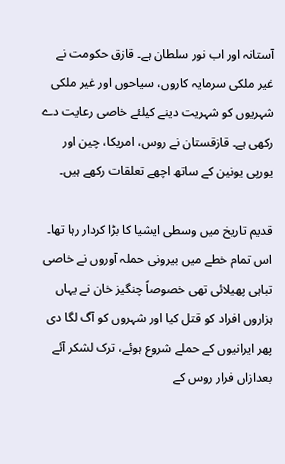آستانہ اور اب نور سلطان ہے۔ قازق حکومت نے غیر ملکی سرمایہ کاروں، سیاحوں اور غیر ملکی شہریوں کو شہریت دینے کیلئے خاصی رعایت دے رکھی ہے۔ قازقستان نے روس، امریکا، چین اور یورپی یونین کے ساتھ اچھے تعلقات رکھے ہیں۔

قدیم تاریخ میں وسطی ایشیا کا بڑا کردار رہا تھا۔ اس تمام خطے میں بیرونی حملہ آوروں نے خاصی تباہی پھیلائی تھی خصوصاً چنگیز خان نے یہاں ہزاروں افراد کو قتل کیا اور شہروں کو آگ لگا دی پھر ایرانیوں کے حملے شروع ہوئے، ترک لشکر آئے بعدازاں فرار روس کے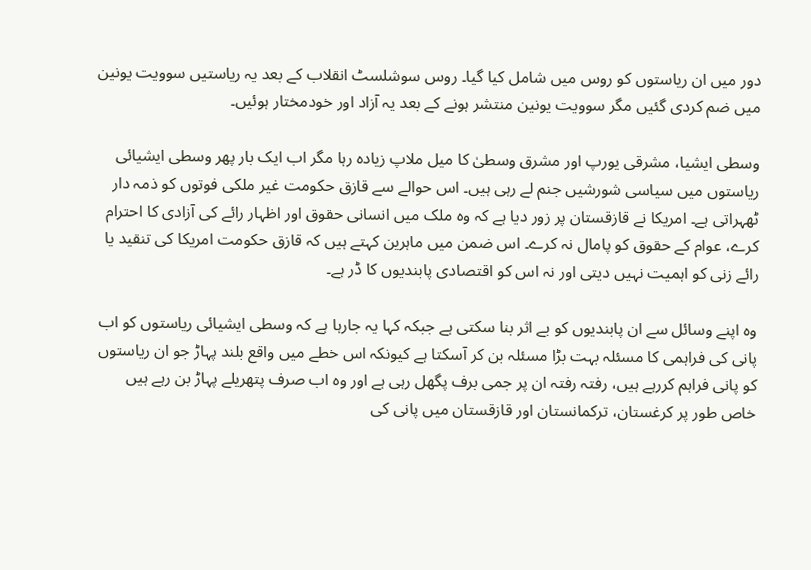دور میں ان ریاستوں کو روس میں شامل کیا گیا۔ روس سوشلسٹ انقلاب کے بعد یہ ریاستیں سوویت یونین میں ضم کردی گئیں مگر سوویت یونین منتشر ہونے کے بعد یہ آزاد اور خودمختار ہوئیں۔

وسطی ایشیا، مشرقی یورپ اور مشرق وسطیٰ کا میل ملاپ زیادہ رہا مگر اب ایک بار پھر وسطی ایشیائی ریاستوں میں سیاسی شورشیں جنم لے رہی ہیں۔ اس حوالے سے قازق حکومت غیر ملکی فوتوں کو ذمہ دار ٹھہراتی ہے۔ امریکا نے قازقستان پر زور دیا ہے کہ وہ ملک میں انسانی حقوق اور اظہار رائے کی آزادی کا احترام کرے، عوام کے حقوق کو پامال نہ کرے۔ اس ضمن میں ماہرین کہتے ہیں کہ قازق حکومت امریکا کی تنقید یا رائے زنی کو اہمیت نہیں دیتی اور نہ اس کو اقتصادی پابندیوں کا ڈر ہے۔

وہ اپنے وسائل سے ان پابندیوں کو بے اثر بنا سکتی ہے جبکہ کہا یہ جارہا ہے کہ وسطی ایشیائی ریاستوں کو اب پانی کی فراہمی کا مسئلہ بہت بڑا مسئلہ بن کر آسکتا ہے کیونکہ اس خطے میں واقع بلند پہاڑ جو ان ریاستوں کو پانی فراہم کررہے ہیں، رفتہ رفتہ ان پر جمی برف پگھل رہی ہے اور وہ اب صرف پتھریلے پہاڑ بن رہے ہیں خاص طور پر کرغستان، ترکمانستان اور قازقستان میں پانی کی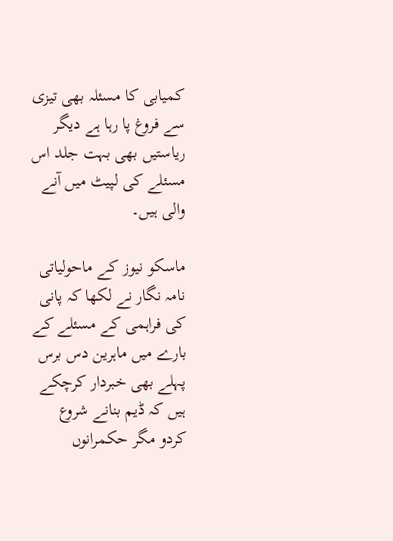کمیابی کا مسئلہ بھی تیزی سے فروغ پا رہا ہے دیگر ریاستیں بھی بہت جلد اس مسئلے کی لپیٹ میں آنے والی ہیں۔

ماسکو نیوز کے ماحولیاتی نامہ نگار نے لکھا کہ پانی کی فراہمی کے مسئلے کے بارے میں ماہرین دس برس پہلے بھی خبردار کرچکے ہیں کہ ڈیم بنانے شروع کردو مگر حکمرانوں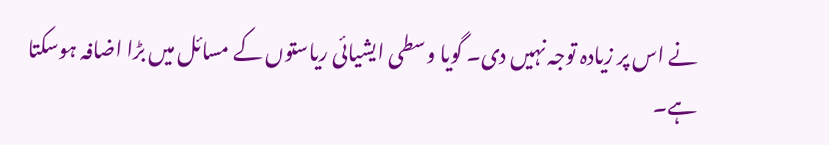نے اس پر زیادہ توجہ نہیں دی۔ گویا وسطی ایشیائی ریاستوں کے مسائل میں بڑا اضافہ ہوسکتا ہے۔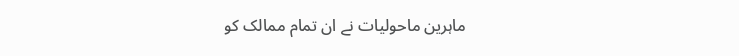ماہرین ماحولیات نے ان تمام ممالک کو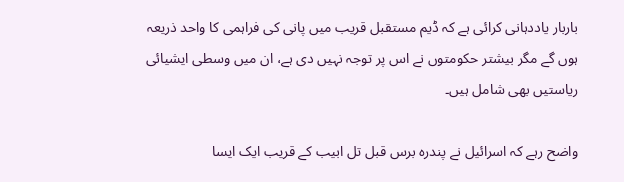باربار یاددہانی کرائی ہے کہ ڈیم مستقبل قریب میں پانی کی فراہمی کا واحد ذریعہ ہوں گے مگر بیشتر حکومتوں نے اس پر توجہ نہیں دی ہے، ان میں وسطی ایشیائی ریاستیں بھی شامل ہیں۔

واضح رہے کہ اسرائیل نے پندرہ برس قبل تل ابیب کے قریب ایک ایسا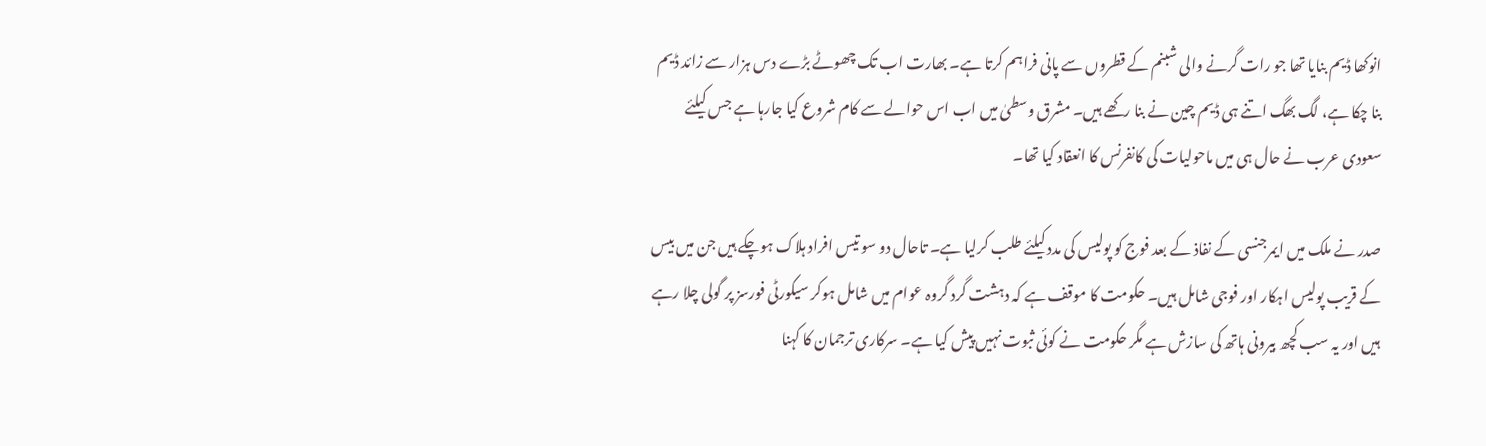انوکھا ڈیم بنایا تھا جو رات گرنے والی شبنم کے قطروں سے پانی فراہم کرتا ہے۔ بھارت اب تک چھوٹے بڑے دس ہزار سے زائد ڈیم بنا چکا ہے، لگ بھگ اتنے ہی ڈیم چین نے بنا رکھے ہیں۔ مشرق وسطیٰ میں اب اس حوالے سے کام شروع کیا جارہا ہے جس کیلئے سعودی عرب نے حال ہی میں ماحولیات کی کانفرنس کا انعقاد کیا تھا۔

صدر نے ملک میں ایمرجنسی کے نفاذ کے بعد فوج کو پولیس کی مدد کیلئے طلب کرلیا ہے۔ تاحال دو سو تیس افراد ہلاک ہوچکے ہیں جن میں بیس کے قریب پولیس اہکار اور فوجی شامل ہیں۔ حکومت کا موقف ہے کہ دہشت گرد گروہ عوام میں شامل ہوکر سیکورٹی فورسز پر گولی چلا رہے ہیں اور یہ سب کچھ بیرونی ہاتھ کی سازش ہے مگر حکومت نے کوئی ثبوت نہیں پیش کیا ہے۔ سرکاری ترجمان کا کہنا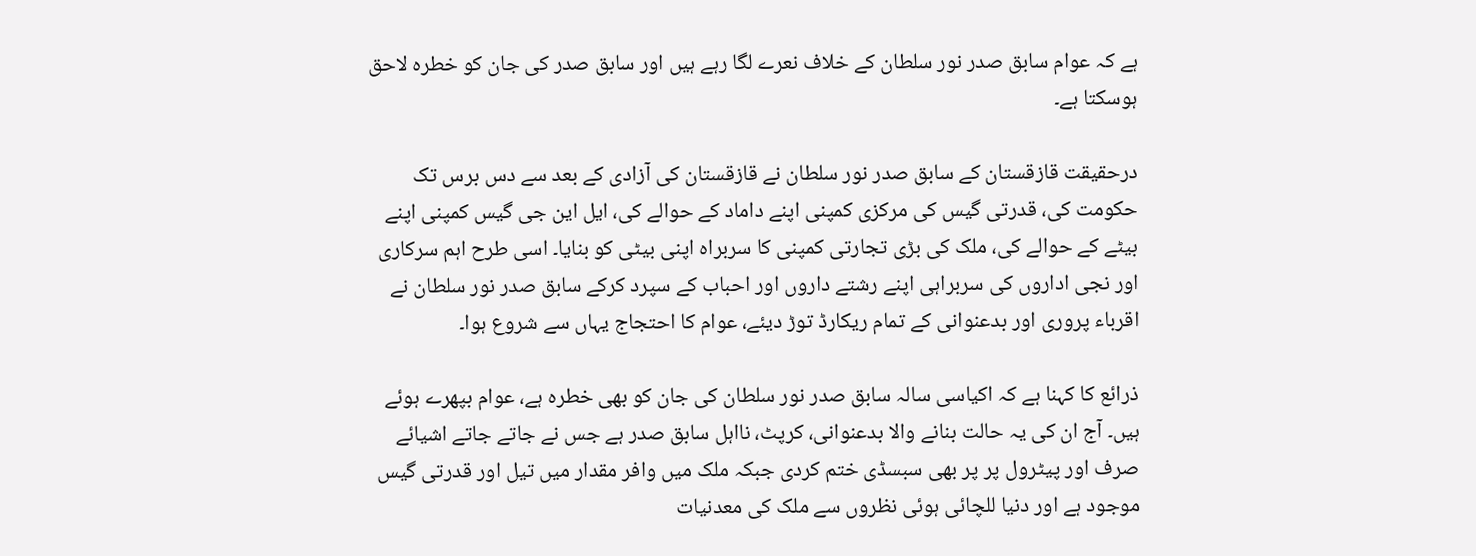ہے کہ عوام سابق صدر نور سلطان کے خلاف نعرے لگا رہے ہیں اور سابق صدر کی جان کو خطرہ لاحق ہوسکتا ہے۔

درحقیقت قازقستان کے سابق صدر نور سلطان نے قازقستان کی آزادی کے بعد سے دس برس تک حکومت کی، قدرتی گیس کی مرکزی کمپنی اپنے داماد کے حوالے کی، ایل این جی گیس کمپنی اپنے بیٹے کے حوالے کی، ملک کی بڑی تجارتی کمپنی کا سربراہ اپنی بیٹی کو بنایا۔ اسی طرح اہم سرکاری اور نجی اداروں کی سربراہی اپنے رشتے داروں اور احباب کے سپرد کرکے سابق صدر نور سلطان نے اقرباء پروری اور بدعنوانی کے تمام ریکارڈ توڑ دیئے، عوام کا احتجاج یہاں سے شروع ہوا۔

ذرائع کا کہنا ہے کہ اکیاسی سالہ سابق صدر نور سلطان کی جان کو بھی خطرہ ہے، عوام بپھرے ہوئے ہیں۔ آج ان کی یہ حالت بنانے والا بدعنوانی، کرپٹ، نااہل سابق صدر ہے جس نے جاتے جاتے اشیائے صرف اور پیٹرول پر پر بھی سبسڈی ختم کردی جبکہ ملک میں وافر مقدار میں تیل اور قدرتی گیس موجود ہے اور دنیا للچائی ہوئی نظروں سے ملک کی معدنیات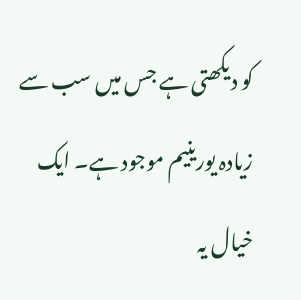کو دیکھتی ہے جس میں سب سے زیادہ یورینیم موجود ہے۔ ایک خیال یہ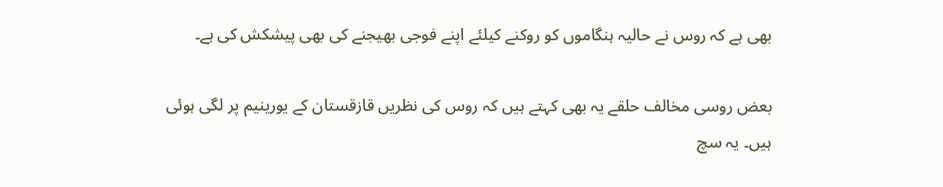بھی ہے کہ روس نے حالیہ ہنگاموں کو روکنے کیلئے اپنے فوجی بھیجنے کی بھی پیشکش کی ہے۔

بعض روسی مخالف حلقے یہ بھی کہتے ہیں کہ روس کی نظریں قازقستان کے یورینیم پر لگی ہوئی ہیں۔ یہ سچ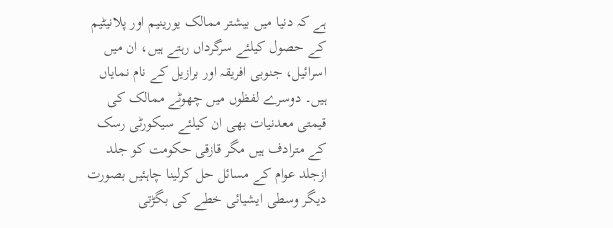ہے کہ دنیا میں بیشتر ممالک یورینیم اور پلانیٹیم کے حصول کیلئے سرگرداں رہتے ہیں، ان میں اسرائیل، جنوبی افریقہ اور برازیل کے نام نمایاں ہیں۔ دوسرے لفظوں میں چھوٹے ممالک کی قیمتی معدنیات بھی ان کیلئے سیکورٹی رسک کے مترادف ہیں مگر قازقی حکومت کو جلد ازجلد عوام کے مسائل حل کرلینا چاہئیں بصورت دیگر وسطی ایشیائی خطے کی بگڑتی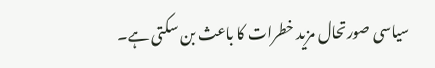سیاسی صورتحال مزید خطرات کا باعث بن سکتی ہے۔